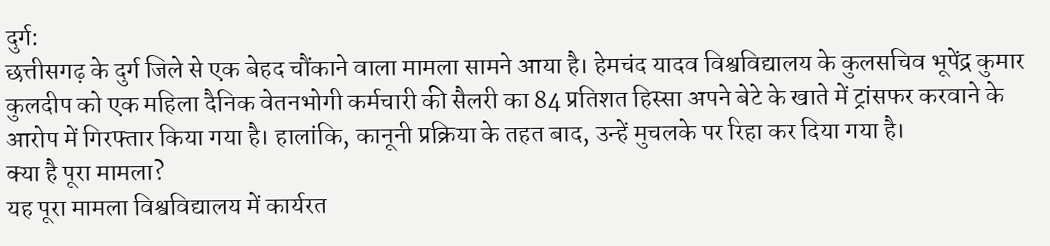दुर्ग:
छत्तीसगढ़ के दुर्ग जिले से एक बेहद चौंकाने वाला मामला सामने आया है। हेमचंद यादव विश्वविद्यालय के कुलसचिव भूपेंद्र कुमार कुलदीप को एक महिला दैनिक वेतनभोगी कर्मचारी की सैलरी का 84 प्रतिशत हिस्सा अपने बेटे के खाते में ट्रांसफर करवाने के आरोप में गिरफ्तार किया गया है। हालांकि, कानूनी प्रक्रिया के तहत बाद, उन्हें मुचलके पर रिहा कर दिया गया है।
क्या है पूरा मामला?
यह पूरा मामला विश्वविद्यालय में कार्यरत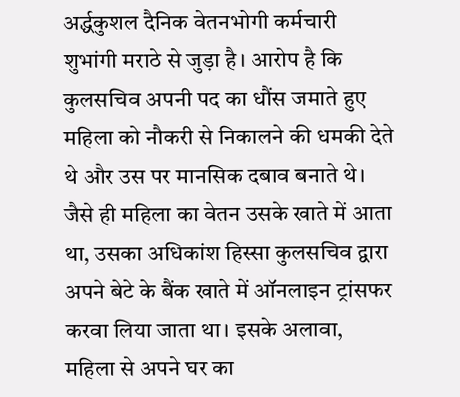अर्द्धकुशल दैनिक वेतनभोगी कर्मचारी शुभांगी मराठे से जुड़ा है। आरोप है कि कुलसचिव अपनी पद का धौंस जमाते हुए महिला को नौकरी से निकालने की धमकी देते थे और उस पर मानसिक दबाव बनाते थे। जैसे ही महिला का वेतन उसके खाते में आता था, उसका अधिकांश हिस्सा कुलसचिव द्वारा अपने बेटे के बैंक खाते में ऑनलाइन ट्रांसफर करवा लिया जाता था। इसके अलावा, महिला से अपने घर का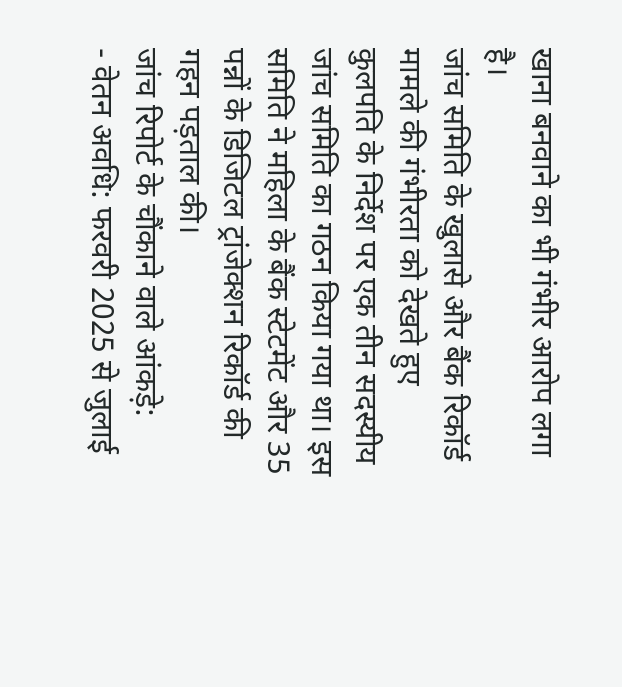खाना बनवाने का भी गंभीर आरोप लगा है।
जांच समिति के खुलासे और बैंक रिकॉर्ड
मामले की गंभीरता को देखते हुए कुलपति के निर्देश पर एक तीन सदस्यीय जांच समिति का गठन किया गया था। इस समिति ने महिला के बैंक स्टेटमेंट और 35 पन्नों के डिजिटल ट्रांजेक्शन रिकॉर्ड की गहन पड़ताल की।
जांच रिपोर्ट के चौंकाने वाले आंकड़े:
- वेतन अवधि: फरवरी 2025 से जुलाई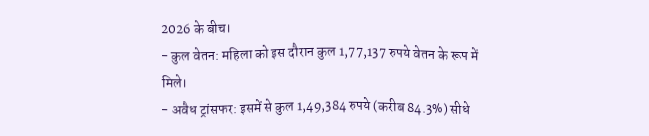2026 के बीच।
- कुल वेतन: महिला को इस दौरान कुल 1,77,137 रुपये वेतन के रूप में मिले।
- अवैध ट्रांसफर: इसमें से कुल 1,49,384 रुपये (करीब 84.3%) सीधे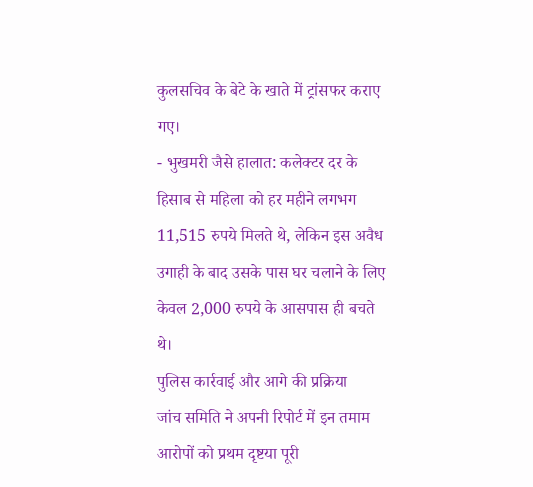कुलसचिव के बेटे के खाते में ट्रांसफर कराए गए।
- भुखमरी जैसे हालात: कलेक्टर दर के हिसाब से महिला को हर महीने लगभग 11,515 रुपये मिलते थे, लेकिन इस अवैध उगाही के बाद उसके पास घर चलाने के लिए केवल 2,000 रुपये के आसपास ही बचते थे।
पुलिस कार्रवाई और आगे की प्रक्रिया
जांच समिति ने अपनी रिपोर्ट में इन तमाम आरोपों को प्रथम दृष्टया पूरी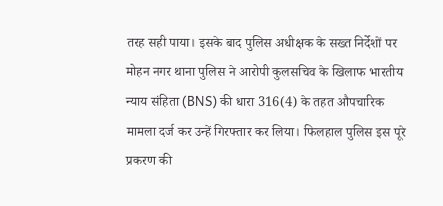तरह सही पाया। इसके बाद पुलिस अधीक्षक के सख्त निर्देशों पर मोहन नगर थाना पुलिस ने आरोपी कुलसचिव के खिलाफ भारतीय न्याय संहिता (BNS) की धारा 316(4) के तहत औपचारिक मामला दर्ज कर उन्हें गिरफ्तार कर लिया। फिलहाल पुलिस इस पूरे प्रकरण की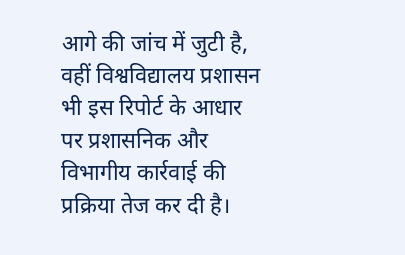आगे की जांच में जुटी है, वहीं विश्वविद्यालय प्रशासन भी इस रिपोर्ट के आधार पर प्रशासनिक और विभागीय कार्रवाई की प्रक्रिया तेज कर दी है।